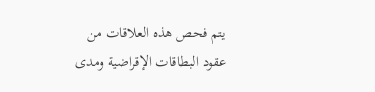يتم فحص هذه العلاقات من عقود البطاقات الإقراضية ومدى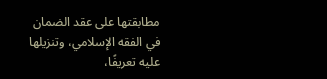مطابقتها على عقد الضمان في الفقه الإسلامي، وتنزيلها عليه تعريفًا،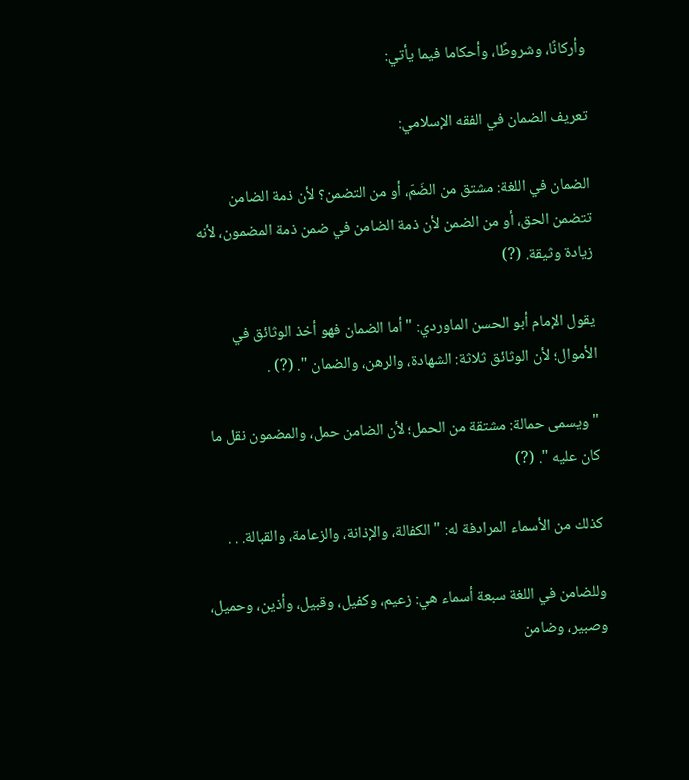وأركانًا، وشروطًا، وأحكاما فيما يأتي:

تعريف الضمان في الفقه الإسلامي:

الضمان في اللغة: مشتق من الضَمّ، أو من التضمن؟ لأن ذمة الضامن تتضمن الحق، أو من الضمن لأن ذمة الضامن في ضمن ذمة المضمون، لأنه زيادة وثيقة. (?)

يقول الإمام أبو الحسن الماوردي: " أما الضمان فهو أخذ الوثائق في الأموال؛ لأن الوثائق ثلاثة: الشهادة، والرهن، والضمان ". (?) .

" ويسمى حمالة: مشتقة من الحمل؛ لأن الضامن حمل، والمضمون نقل ما كان عليه ". (?)

كذلك من الأسماء المرادفة له: " الكفالة، والإذانة، والزعامة، والقبالة. . .

وللضامن في اللغة سبعة أسماء هي: زعيم، وكفيل، وقبيل، وأذين، وحميل، وصبير، وضامن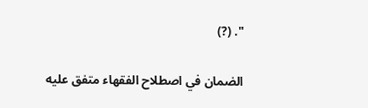". (?)

الضمان في اصطلاح الفقهاء متفق عليه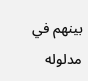بينهم في مدلوله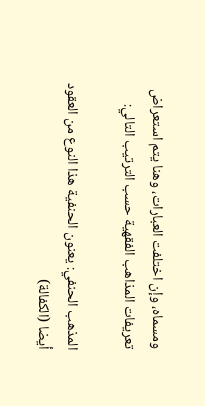ومسماه، وإن اختلفت العبارات، وهنا يتم استعراض تعريفات المذاهب الفقهية حسب الترتيب التالي:

المذهب الحنفي: يعنون الحنفية هذا النوع من العقود أيضا (الكفالة)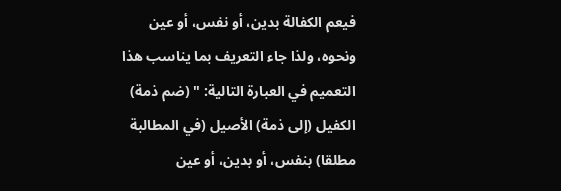فيعم الكفالة بدين، أو نفس، أو عين ونحوه، ولذا جاء التعريف بما يناسب هذا التعميم في العبارة التالية: " (ضم ذمة) الكفيل (إلى ذمة) الأصيل (في المطالبة مطلقا) بنفس، أو بدين، أو عين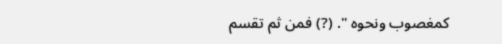كمغصوب ونحوه ". (?) فمن ثم تقسم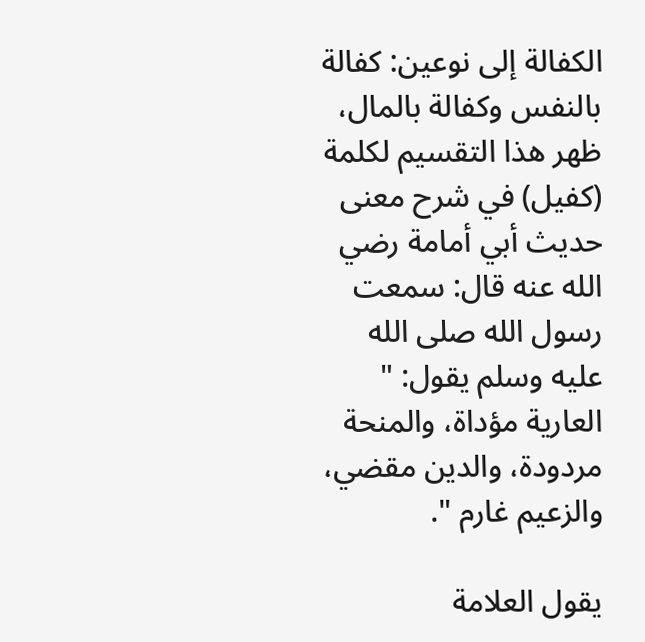الكفالة إلى نوعين: كفالة بالنفس وكفالة بالمال، ظهر هذا التقسيم لكلمة (كفيل) في شرح معنى حديث أبي أمامة رضي الله عنه قال: سمعت رسول الله صلى الله عليه وسلم يقول: " العارية مؤداة، والمنحة مردودة، والدين مقضي، والزعيم غارم ".

يقول العلامة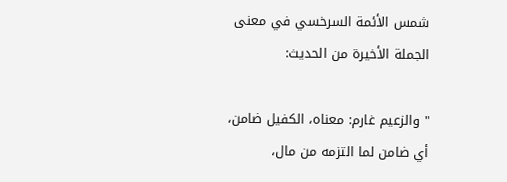شمس الأئمة السرخسي في معنى الجملة الأخيرة من الحديث:

" والزعيم غارم: معناه، الكفيل ضامن، أي ضامن لما التزمه من مال،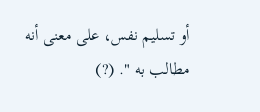أو تسليم نفس، على معنى أنه مطالب به ". (?)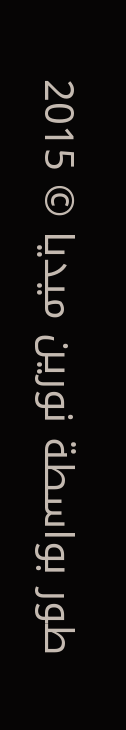طور بواسطة نورين ميديا © 2015